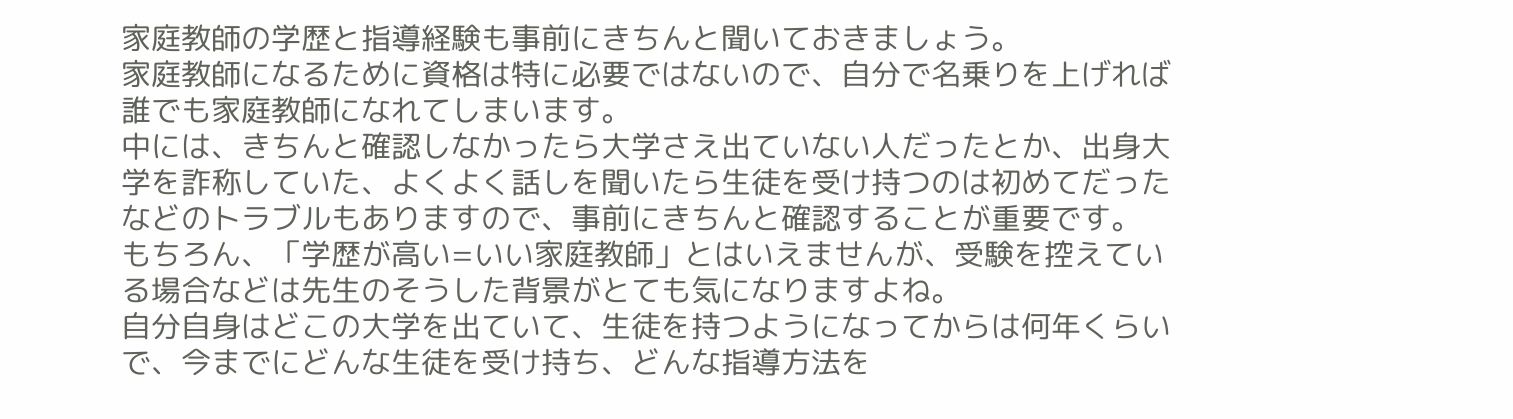家庭教師の学歴と指導経験も事前にきちんと聞いておきましょう。
家庭教師になるために資格は特に必要ではないので、自分で名乗りを上げれば誰でも家庭教師になれてしまいます。
中には、きちんと確認しなかったら大学さえ出ていない人だったとか、出身大学を詐称していた、よくよく話しを聞いたら生徒を受け持つのは初めてだったなどのトラブルもありますので、事前にきちんと確認することが重要です。
もちろん、「学歴が高い=いい家庭教師」とはいえませんが、受験を控えている場合などは先生のそうした背景がとても気になりますよね。
自分自身はどこの大学を出ていて、生徒を持つようになってからは何年くらいで、今までにどんな生徒を受け持ち、どんな指導方法を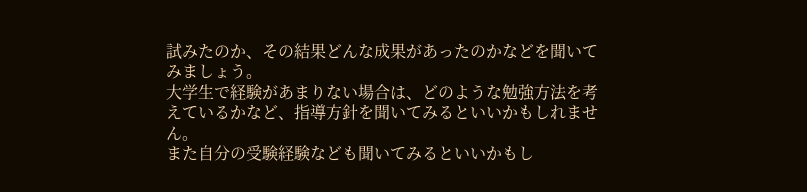試みたのか、その結果どんな成果があったのかなどを聞いてみましょう。
大学生で経験があまりない場合は、どのような勉強方法を考えているかなど、指導方針を聞いてみるといいかもしれません。
また自分の受験経験なども聞いてみるといいかもし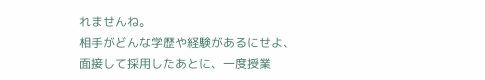れませんね。
相手がどんな学歴や経験があるにせよ、面接して採用したあとに、一度授業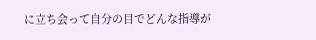に立ち会って自分の目でどんな指導が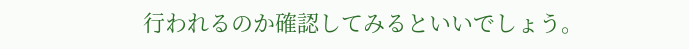行われるのか確認してみるといいでしょう。